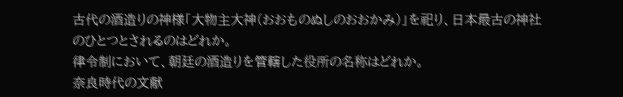古代の酒造りの神様「大物主大神(おおものぬしのおおかみ)」を祀り、日本最古の神社のひとつとされるのはどれか。
律令制において、朝廷の酒造りを管轄した役所の名称はどれか。
奈良時代の文献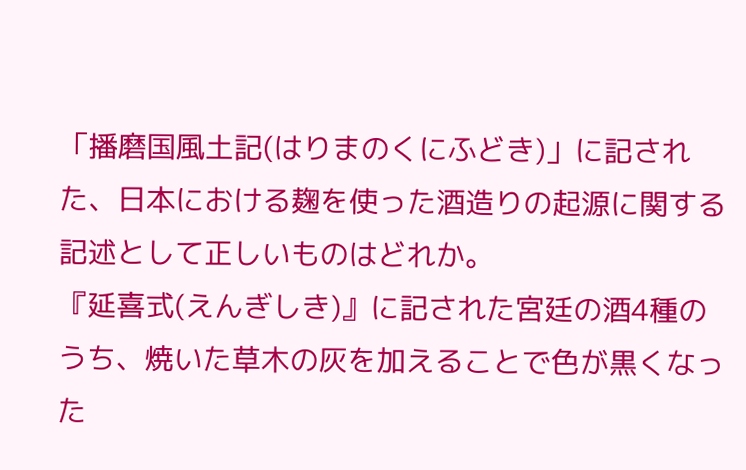「播磨国風土記(はりまのくにふどき)」に記された、日本における麹を使った酒造りの起源に関する記述として正しいものはどれか。
『延喜式(えんぎしき)』に記された宮廷の酒4種のうち、焼いた草木の灰を加えることで色が黒くなった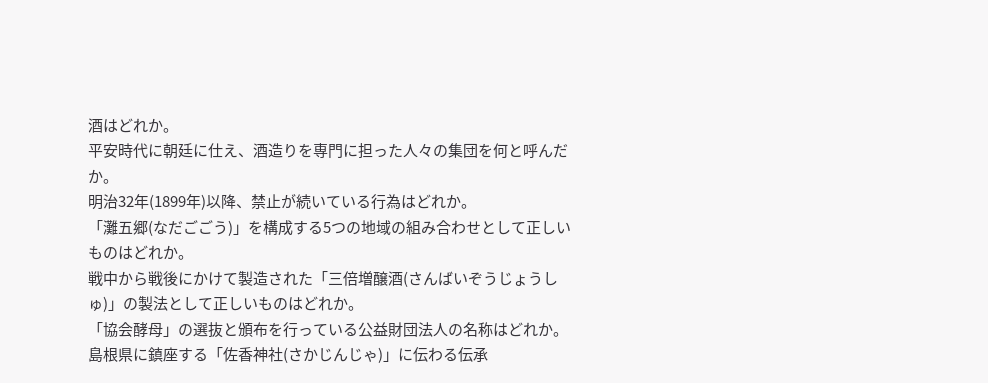酒はどれか。
平安時代に朝廷に仕え、酒造りを専門に担った人々の集団を何と呼んだか。
明治32年(1899年)以降、禁止が続いている行為はどれか。
「灘五郷(なだごごう)」を構成する5つの地域の組み合わせとして正しいものはどれか。
戦中から戦後にかけて製造された「三倍増醸酒(さんばいぞうじょうしゅ)」の製法として正しいものはどれか。
「協会酵母」の選抜と頒布を行っている公益財団法人の名称はどれか。
島根県に鎮座する「佐香神社(さかじんじゃ)」に伝わる伝承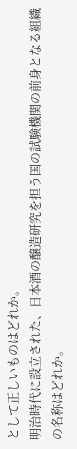として正しいものはどれか。
明治時代に設立された、日本酒の醸造研究を担う国の試験機関の前身となる組織の名称はどれか。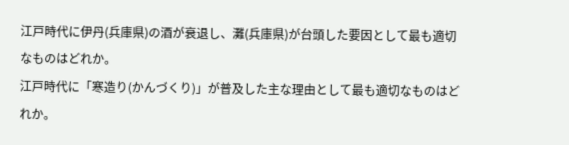江戸時代に伊丹(兵庫県)の酒が衰退し、灘(兵庫県)が台頭した要因として最も適切なものはどれか。
江戸時代に「寒造り(かんづくり)」が普及した主な理由として最も適切なものはどれか。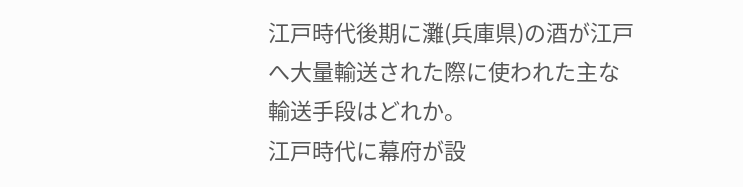江戸時代後期に灘(兵庫県)の酒が江戸へ大量輸送された際に使われた主な輸送手段はどれか。
江戸時代に幕府が設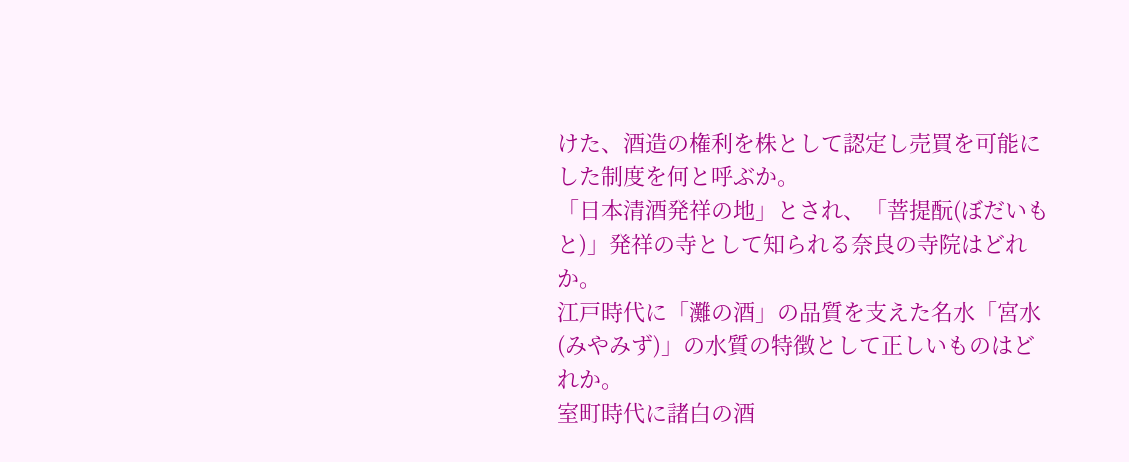けた、酒造の権利を株として認定し売買を可能にした制度を何と呼ぶか。
「日本清酒発祥の地」とされ、「菩提酛(ぼだいもと)」発祥の寺として知られる奈良の寺院はどれか。
江戸時代に「灘の酒」の品質を支えた名水「宮水(みやみず)」の水質の特徴として正しいものはどれか。
室町時代に諸白の酒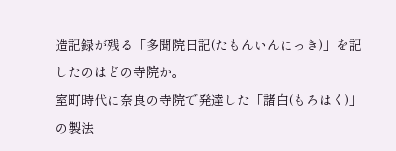造記録が残る「多聞院日記(たもんいんにっき)」を記したのはどの寺院か。
室町時代に奈良の寺院で発達した「諸白(もろはく)」の製法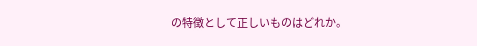の特徴として正しいものはどれか。